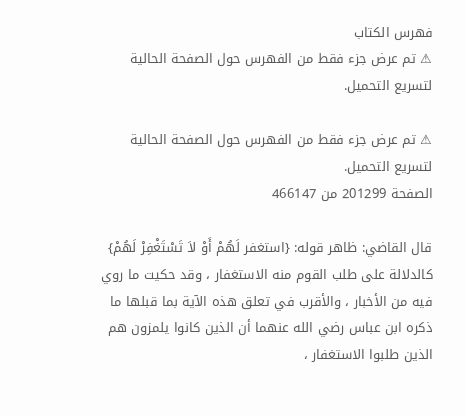فهرس الكتاب
⚠ تم عرض جزء فقط من الفهرس حول الصفحة الحالية لتسريع التحميل.

⚠ تم عرض جزء فقط من الفهرس حول الصفحة الحالية لتسريع التحميل.
الصفحة 201299 من 466147

قال القاضي: ظاهر قوله: {استغفر لَهُمْ أَوْ لاَ تَسْتَغْفِرْ لَهُمْ} كالدلالة على طلب القوم منه الاستغفار ، وقد حكيت ما روي فيه من الأخبار ، والأقرب في تعلق هذه الآية بما قبلها ما ذكره ابن عباس رضي الله عنهما أن الذين كانوا يلمزون هم الذين طلبوا الاستغفار ،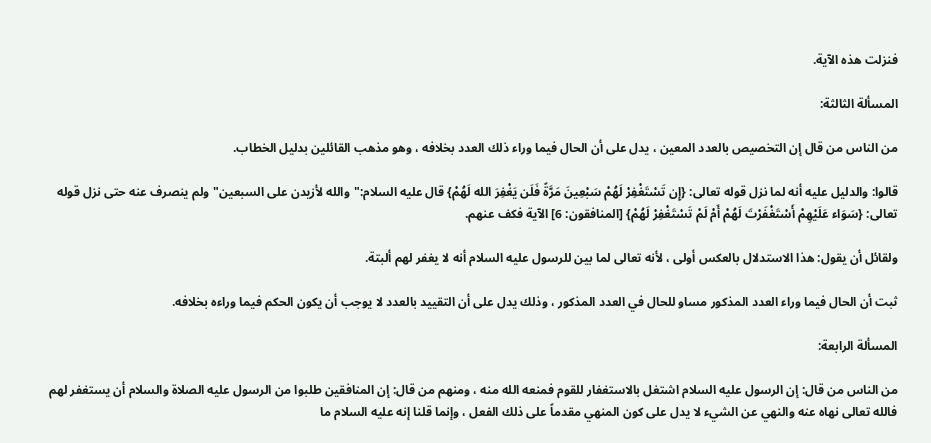فنزلت هذه الآية.

المسألة الثالثة:

من الناس من قال إن التخصيص بالعدد المعين ، يدل على أن الحال فيما وراء ذلك العدد بخلافه ، وهو مذهب القائلين بدليل الخطاب.

قالوا: والدليل عليه أنه لما نزل قوله تعالى: {إِن تَسْتَغْفِرْ لَهُمْ سَبْعِينَ مَرَّةً فَلَن يَغْفِرَ الله لَهُمْ} قال عليه السلام:"والله لأزيدن على السبعين"ولم ينصرف عنه حتى نزل قوله تعالى: {سَوَاء عَلَيْهِمْ أَسْتَغْفَرْتَ لَهُمْ أَمْ لَمْ تَسْتَغْفِرْ لَهُمْ} [المنافقون: 6] الآية فكف عنهم.

ولقائل أن يقول: هذا الاستدلال بالعكس أولى ، لأنه تعالى لما بين للرسول عليه السلام أنه لا يغفر لهم ألبتة.

ثبت أن الحال فيما وراء العدد المذكور مساو للحال في العدد المذكور ، وذلك يدل على أن التقييد بالعدد لا يوجب أن يكون الحكم فيما وراءه بخلافه.

المسألة الرابعة:

من الناس من قال: إن الرسول عليه السلام اشتغل بالاستغفار للقوم فمنعه الله منه ، ومنهم من قال: إن المنافقين طلبوا من الرسول عليه الصلاة والسلام أن يستغفر لهم فالله تعالى نهاه عنه والنهي عن الشيء لا يدل على كون المنهي مقدماً على ذلك الفعل ، وإنما قلنا إنه عليه السلام ما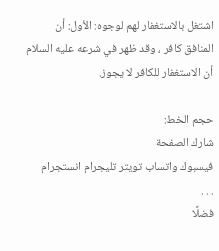اشتغل بالاستغفار لهم لوجوه: الأول: أن المنافق كافر ، وقد ظهر في شرعه عليه السلام أن الاستغفار للكافر لا يجوز.

حجم الخط:
شارك الصفحة
فيسبوك واتساب تويتر تليجرام انستجرام
. . .
فضلًا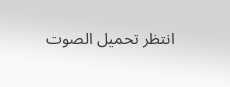انتظر تحميل الصوت